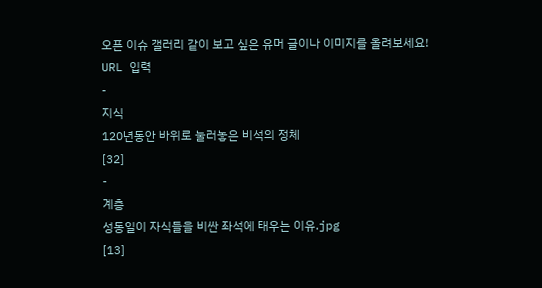오픈 이슈 갤러리 같이 보고 싶은 유머 글이나 이미지를 올려보세요!
URL 입력
-
지식
120년동안 바위로 눌러놓은 비석의 정체
[32]
-
계층
성동일이 자식들을 비싼 좌석에 태우는 이유.jpg
[13]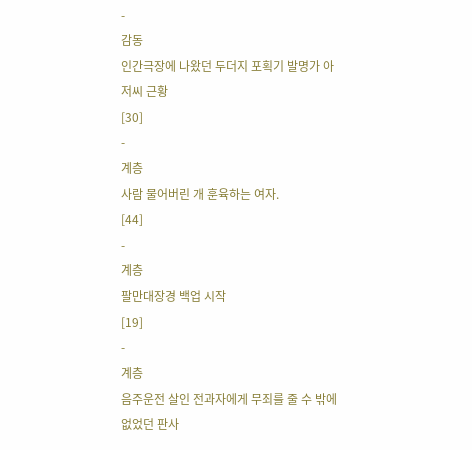-
감동
인간극장에 나왔던 두더지 포획기 발명가 아저씨 근황
[30]
-
계층
사람 물어버린 개 훈육하는 여자.
[44]
-
계층
팔만대장경 백업 시작
[19]
-
계층
음주운전 살인 전과자에게 무죄를 줄 수 밖에 없었던 판사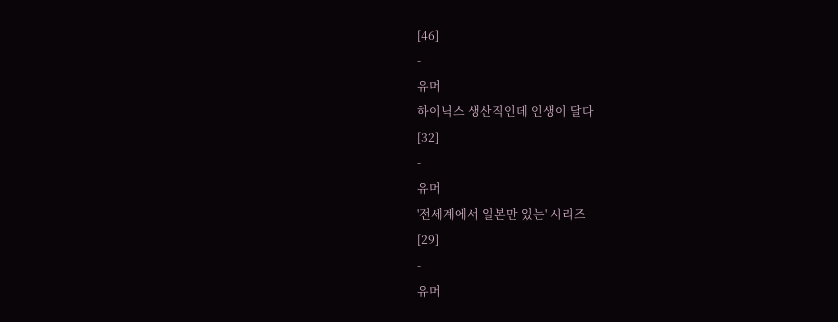[46]
-
유머
하이닉스 생산직인데 인생이 달다
[32]
-
유머
'전세계에서 일본만 있는' 시리즈
[29]
-
유머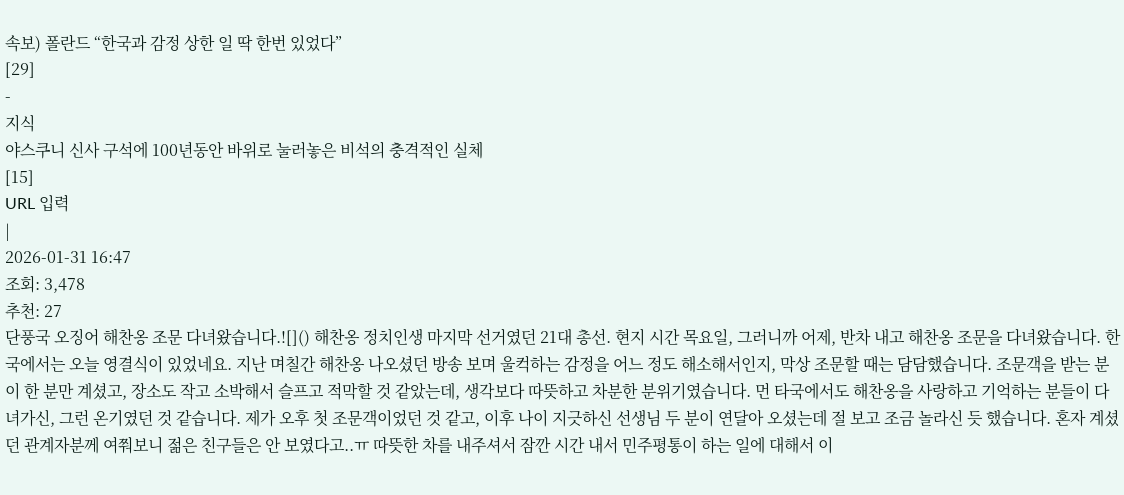속보) 폴란드 “한국과 감정 상한 일 딱 한번 있었다”
[29]
-
지식
야스쿠니 신사 구석에 100년동안 바위로 눌러놓은 비석의 충격적인 실체
[15]
URL 입력
|
2026-01-31 16:47
조회: 3,478
추천: 27
단풍국 오징어 해찬옹 조문 다녀왔습니다.![]() 해찬옹 정치인생 마지막 선거였던 21대 총선. 현지 시간 목요일, 그러니까 어제, 반차 내고 해찬옹 조문을 다녀왔습니다. 한국에서는 오늘 영결식이 있었네요. 지난 며칠간 해찬옹 나오셨던 방송 보며 울컥하는 감정을 어느 정도 해소해서인지, 막상 조문할 때는 담담했습니다. 조문객을 받는 분이 한 분만 계셨고, 장소도 작고 소박해서 슬프고 적막할 것 같았는데, 생각보다 따뜻하고 차분한 분위기였습니다. 먼 타국에서도 해찬옹을 사랑하고 기억하는 분들이 다녀가신, 그런 온기였던 것 같습니다. 제가 오후 첫 조문객이었던 것 같고, 이후 나이 지긋하신 선생님 두 분이 연달아 오셨는데 절 보고 조금 놀라신 듯 했습니다. 혼자 계셨던 관계자분께 여쭤보니 젊은 친구들은 안 보였다고..ㅠ 따뜻한 차를 내주셔서 잠깐 시간 내서 민주평통이 하는 일에 대해서 이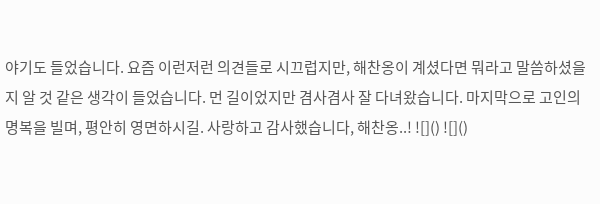야기도 들었습니다. 요즘 이런저런 의견들로 시끄럽지만, 해찬옹이 계셨다면 뭐라고 말씀하셨을지 알 것 같은 생각이 들었습니다. 먼 길이었지만 겸사겸사 잘 다녀왔습니다. 마지막으로 고인의 명복을 빌며, 평안히 영면하시길. 사랑하고 감사했습니다, 해찬옹..! ![]() ![]()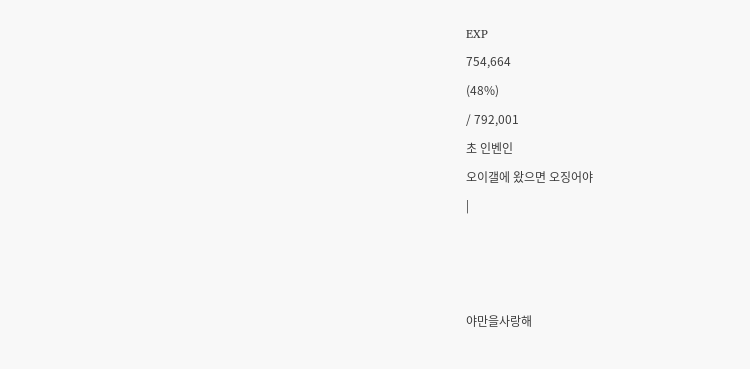EXP
754,664
(48%)
/ 792,001
초 인벤인
오이갤에 왔으면 오징어야
|



야만을사랑해